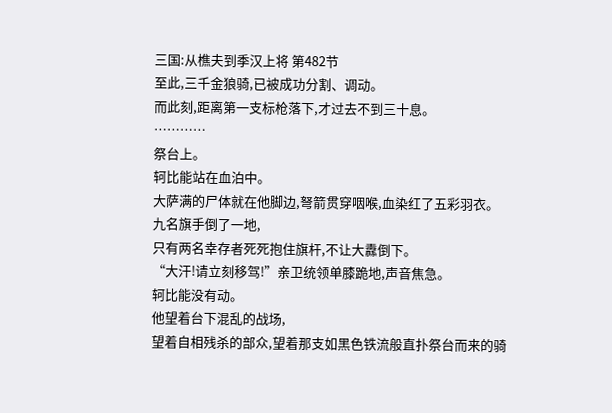三国:从樵夫到季汉上将 第482节
至此,三千金狼骑,已被成功分割、调动。
而此刻,距离第一支标枪落下,才过去不到三十息。
…………
祭台上。
轲比能站在血泊中。
大萨满的尸体就在他脚边,弩箭贯穿咽喉,血染红了五彩羽衣。
九名旗手倒了一地,
只有两名幸存者死死抱住旗杆,不让大纛倒下。
“大汗!请立刻移驾!”亲卫统领单膝跪地,声音焦急。
轲比能没有动。
他望着台下混乱的战场,
望着自相残杀的部众,望着那支如黑色铁流般直扑祭台而来的骑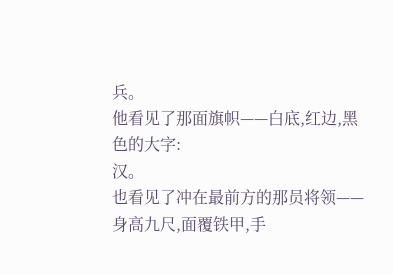兵。
他看见了那面旗帜——白底,红边,黑色的大字:
汉。
也看见了冲在最前方的那员将领——
身高九尺,面覆铁甲,手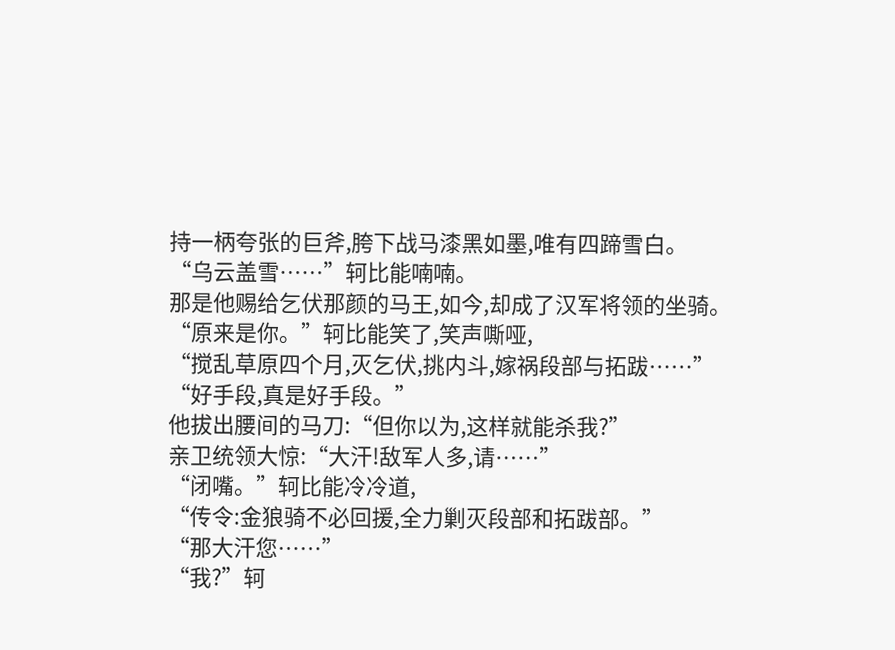持一柄夸张的巨斧,胯下战马漆黑如墨,唯有四蹄雪白。
“乌云盖雪……”轲比能喃喃。
那是他赐给乞伏那颜的马王,如今,却成了汉军将领的坐骑。
“原来是你。”轲比能笑了,笑声嘶哑,
“搅乱草原四个月,灭乞伏,挑内斗,嫁祸段部与拓跋……”
“好手段,真是好手段。”
他拔出腰间的马刀:“但你以为,这样就能杀我?”
亲卫统领大惊:“大汗!敌军人多,请……”
“闭嘴。”轲比能冷冷道,
“传令:金狼骑不必回援,全力剿灭段部和拓跋部。”
“那大汗您……”
“我?”轲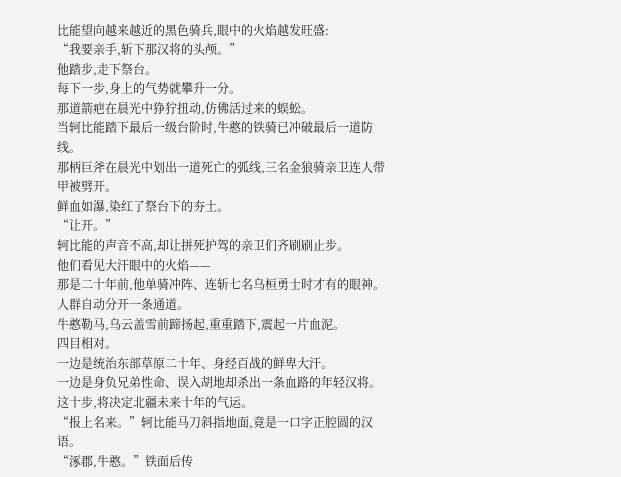比能望向越来越近的黑色骑兵,眼中的火焰越发旺盛:
“我要亲手,斩下那汉将的头颅。”
他踏步,走下祭台。
每下一步,身上的气势就攀升一分。
那道箭疤在晨光中狰狞扭动,仿佛活过来的蜈蚣。
当轲比能踏下最后一级台阶时,牛憨的铁骑已冲破最后一道防线。
那柄巨斧在晨光中划出一道死亡的弧线,三名金狼骑亲卫连人带甲被劈开。
鲜血如瀑,染红了祭台下的夯土。
“让开。”
轲比能的声音不高,却让拼死护驾的亲卫们齐刷刷止步。
他们看见大汗眼中的火焰——
那是二十年前,他单骑冲阵、连斩七名乌桓勇士时才有的眼神。
人群自动分开一条通道。
牛憨勒马,乌云盖雪前蹄扬起,重重踏下,震起一片血泥。
四目相对。
一边是统治东部草原二十年、身经百战的鲜卑大汗。
一边是身负兄弟性命、误入胡地却杀出一条血路的年轻汉将。
这十步,将决定北疆未来十年的气运。
“报上名来。”轲比能马刀斜指地面,竟是一口字正腔圆的汉语。
“涿郡,牛憨。”铁面后传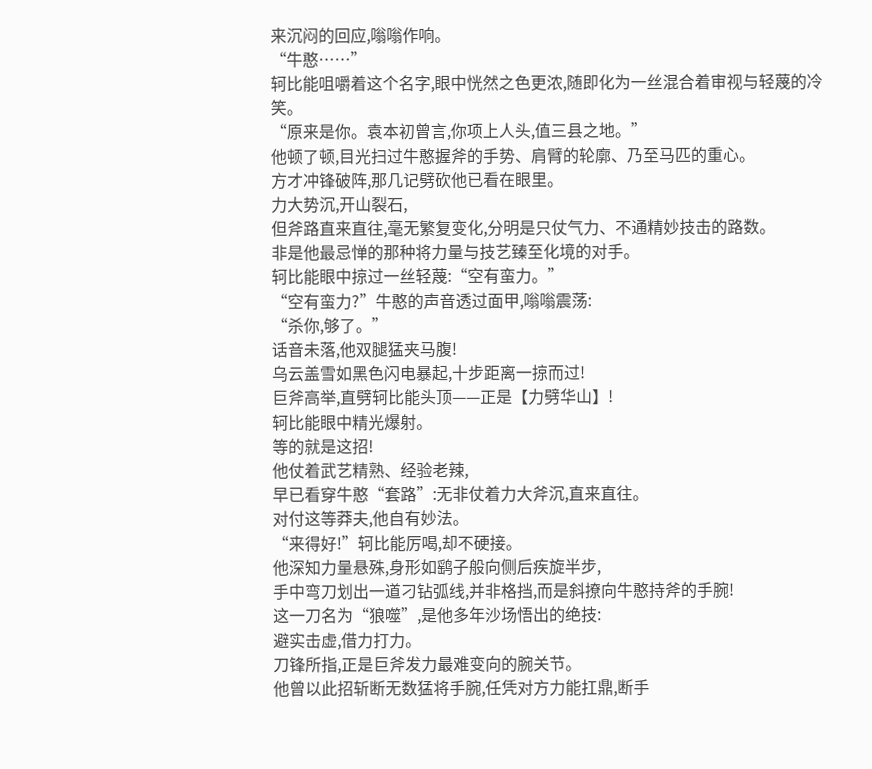来沉闷的回应,嗡嗡作响。
“牛憨……”
轲比能咀嚼着这个名字,眼中恍然之色更浓,随即化为一丝混合着审视与轻蔑的冷笑。
“原来是你。袁本初曾言,你项上人头,值三县之地。”
他顿了顿,目光扫过牛憨握斧的手势、肩臂的轮廓、乃至马匹的重心。
方才冲锋破阵,那几记劈砍他已看在眼里。
力大势沉,开山裂石,
但斧路直来直往,毫无繁复变化,分明是只仗气力、不通精妙技击的路数。
非是他最忌惮的那种将力量与技艺臻至化境的对手。
轲比能眼中掠过一丝轻蔑:“空有蛮力。”
“空有蛮力?”牛憨的声音透过面甲,嗡嗡震荡:
“杀你,够了。”
话音未落,他双腿猛夹马腹!
乌云盖雪如黑色闪电暴起,十步距离一掠而过!
巨斧高举,直劈轲比能头顶——正是【力劈华山】!
轲比能眼中精光爆射。
等的就是这招!
他仗着武艺精熟、经验老辣,
早已看穿牛憨“套路”:无非仗着力大斧沉,直来直往。
对付这等莽夫,他自有妙法。
“来得好!”轲比能厉喝,却不硬接。
他深知力量悬殊,身形如鹞子般向侧后疾旋半步,
手中弯刀划出一道刁钻弧线,并非格挡,而是斜撩向牛憨持斧的手腕!
这一刀名为“狼噬”,是他多年沙场悟出的绝技:
避实击虚,借力打力。
刀锋所指,正是巨斧发力最难变向的腕关节。
他曾以此招斩断无数猛将手腕,任凭对方力能扛鼎,断手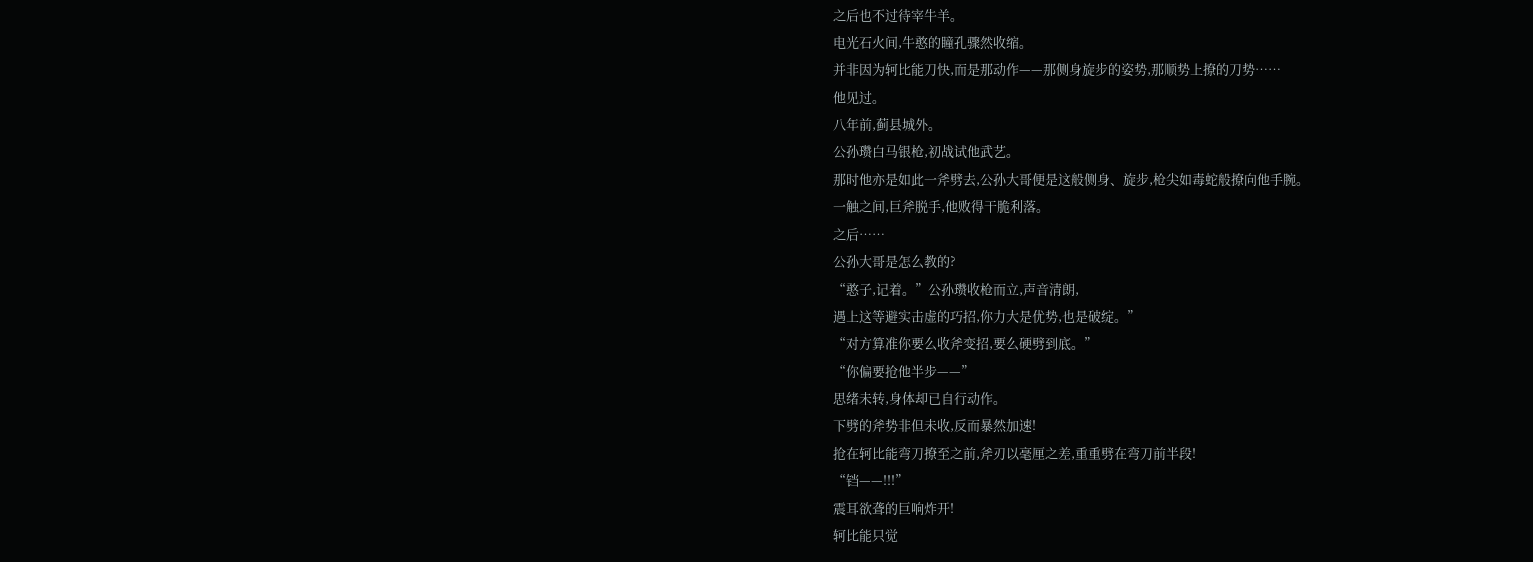之后也不过待宰牛羊。
电光石火间,牛憨的瞳孔骤然收缩。
并非因为轲比能刀快,而是那动作——那侧身旋步的姿势,那顺势上撩的刀势……
他见过。
八年前,蓟县城外。
公孙瓒白马银枪,初战试他武艺。
那时他亦是如此一斧劈去,公孙大哥便是这般侧身、旋步,枪尖如毒蛇般撩向他手腕。
一触之间,巨斧脱手,他败得干脆利落。
之后……
公孙大哥是怎么教的?
“憨子,记着。”公孙瓒收枪而立,声音清朗,
遇上这等避实击虚的巧招,你力大是优势,也是破绽。”
“对方算准你要么收斧变招,要么硬劈到底。”
“你偏要抢他半步——”
思绪未转,身体却已自行动作。
下劈的斧势非但未收,反而暴然加速!
抢在轲比能弯刀撩至之前,斧刃以毫厘之差,重重劈在弯刀前半段!
“铛——!!!”
震耳欲聋的巨响炸开!
轲比能只觉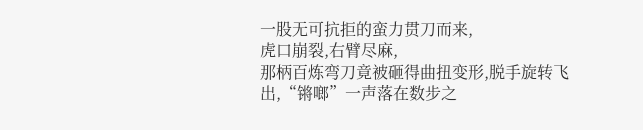一股无可抗拒的蛮力贯刀而来,
虎口崩裂,右臂尽麻,
那柄百炼弯刀竟被砸得曲扭变形,脱手旋转飞出,“锵啷”一声落在数步之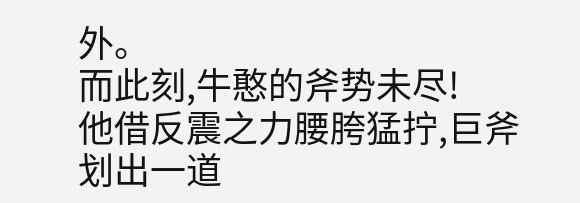外。
而此刻,牛憨的斧势未尽!
他借反震之力腰胯猛拧,巨斧划出一道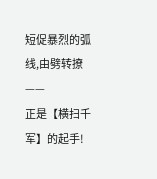短促暴烈的弧线,由劈转撩——
正是【横扫千军】的起手!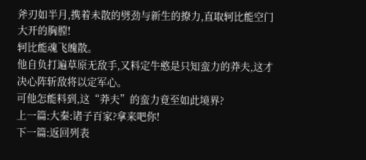斧刃如半月,携着未散的劈劲与新生的撩力,直取轲比能空门大开的胸膛!
轲比能魂飞魄散。
他自负打遍草原无敌手,又料定牛憨是只知蛮力的莽夫,这才决心阵斩敌将以定军心。
可他怎能料到,这“莽夫”的蛮力竟至如此境界?
上一篇:大秦:诸子百家?拿来吧你!
下一篇:返回列表